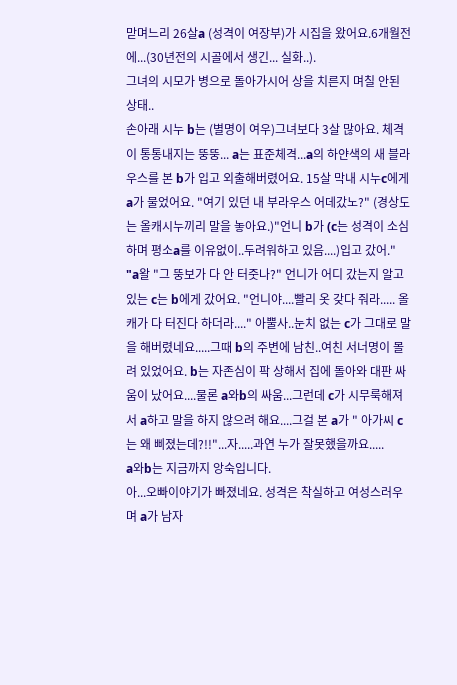맏며느리 26살a (성격이 여장부)가 시집을 왔어요.6개월전에...(30년전의 시골에서 생긴... 실화..).
그녀의 시모가 병으로 돌아가시어 상을 치른지 며칠 안된 상태..
손아래 시누 b는 (별명이 여우)그녀보다 3살 많아요. 체격이 통통내지는 뚱뚱... a는 표준체격...a의 하얀색의 새 블라우스를 본 b가 입고 외출해버렸어요. 15살 막내 시누c에게 a가 물었어요. "여기 있던 내 부라우스 어데갔노?" (경상도는 올캐시누끼리 말을 놓아요.)"언니 b가 (c는 성격이 소심하며 평소a를 이유없이..두려워하고 있음....)입고 갔어." "a왈 "그 뚱보가 다 안 터줏나?" 언니가 어디 갔는지 알고 있는 c는 b에게 갔어요. "언니야....빨리 옷 갖다 줘라..... 올캐가 다 터진다 하더라...." 아뿔사..눈치 없는 c가 그대로 말을 해버렸네요.....그때 b의 주변에 남친..여친 서너명이 몰려 있었어요. b는 자존심이 팍 상해서 집에 돌아와 대판 싸움이 났어요....물론 a와b의 싸움...그런데 c가 시무룩해져서 a하고 말을 하지 않으려 해요....그걸 본 a가 " 아가씨 c는 왜 삐졌는데?!!"...자.....과연 누가 잘못했을까요.....
a와b는 지금까지 앙숙입니다.
아...오빠이야기가 빠졌네요. 성격은 착실하고 여성스러우며 a가 남자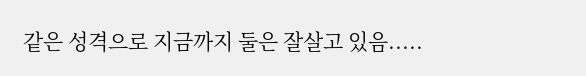같은 성격으로 지금까지 둘은 잘살고 있음.....